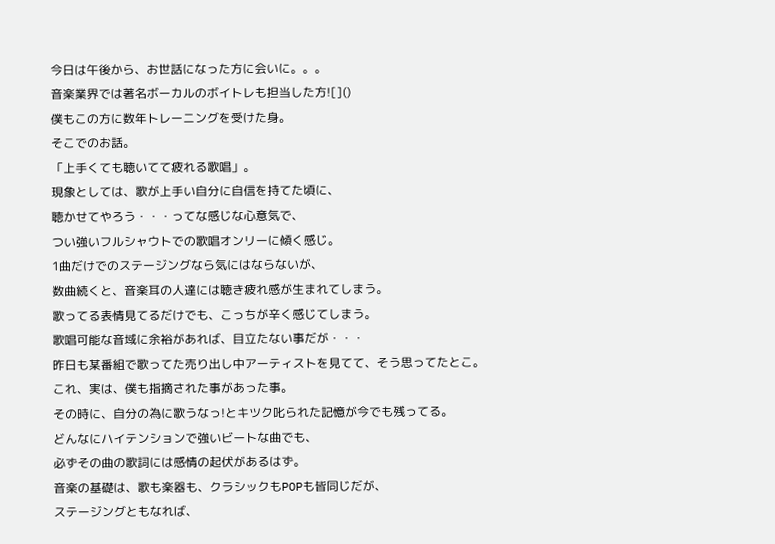今日は午後から、お世話になった方に会いに。。。
音楽業界では著名ボーカルのボイトレも担当した方![]()
僕もこの方に数年トレーニングを受けた身。
そこでのお話。
「上手くても聴いてて疲れる歌唱」。
現象としては、歌が上手い自分に自信を持てた頃に、
聴かせてやろう・・・ってな感じな心意気で、
つい強いフルシャウトでの歌唱オンリーに傾く感じ。
1曲だけでのステージングなら気にはならないが、
数曲続くと、音楽耳の人達には聴き疲れ感が生まれてしまう。
歌ってる表情見てるだけでも、こっちが辛く感じてしまう。
歌唱可能な音域に余裕があれば、目立たない事だが・・・
昨日も某番組で歌ってた売り出し中アーティストを見てて、そう思ってたとこ。
これ、実は、僕も指摘された事があった事。
その時に、自分の為に歌うなっ!とキツク叱られた記憶が今でも残ってる。
どんなにハイテンションで強いビートな曲でも、
必ずその曲の歌詞には感情の起伏があるはず。
音楽の基礎は、歌も楽器も、クラシックもPOPも皆同じだが、
ステージングともなれば、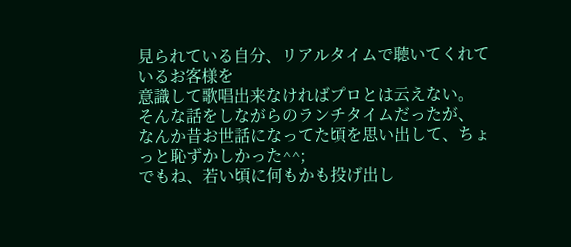見られている自分、リアルタイムで聴いてくれているお客様を
意識して歌唱出来なければプロとは云えない。
そんな話をしながらのランチタイムだったが、
なんか昔お世話になってた頃を思い出して、ちょっと恥ずかしかった^^;
でもね、若い頃に何もかも投げ出し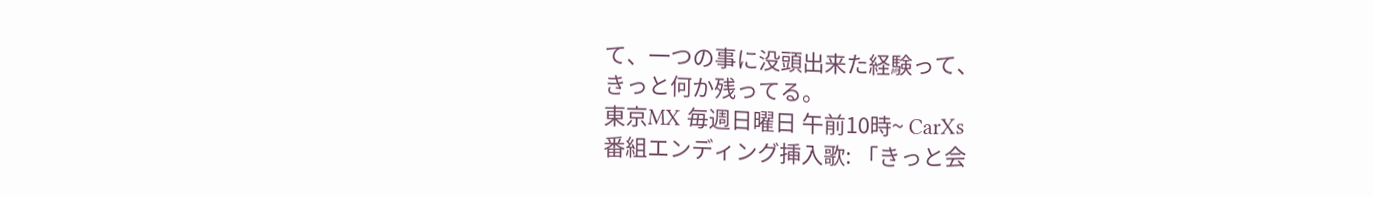て、一つの事に没頭出来た経験って、
きっと何か残ってる。
東京MX 毎週日曜日 午前10時~ CarXs
番組エンディング挿入歌: 「きっと会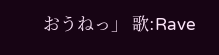おうねっ」 歌:Rave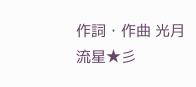作詞・作曲 光月流星★彡